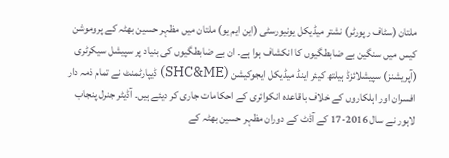ملتان (سٹاف رپورٹر) نشتر میڈیکل یونیورسٹی (این ایم یو) ملتان میں مظہر حسین بھٹہ کے پروموشن کیس میں سنگین بے ضابطگیوں کا انکشاف ہوا ہے۔ ان بے ضابطگیوں کی بنیاد پر سپیشل سیکرٹری (آپریشنز) سپیشلائزڈ ہیلتھ کیئر اینڈ میڈیکل ایجوکیشن (SHC&ME) ڈیپارٹمنٹ نے تمام ذمہ دار افسران اور اہلکاروں کے خلاف باقاعدہ انکوائری کے احکامات جاری کر دیئے ہیں۔ آڈیٹر جنرل پنجاب لاہور نے سال 2016-17 کے آڈٹ کے دوران مظہر حسین بھٹہ کے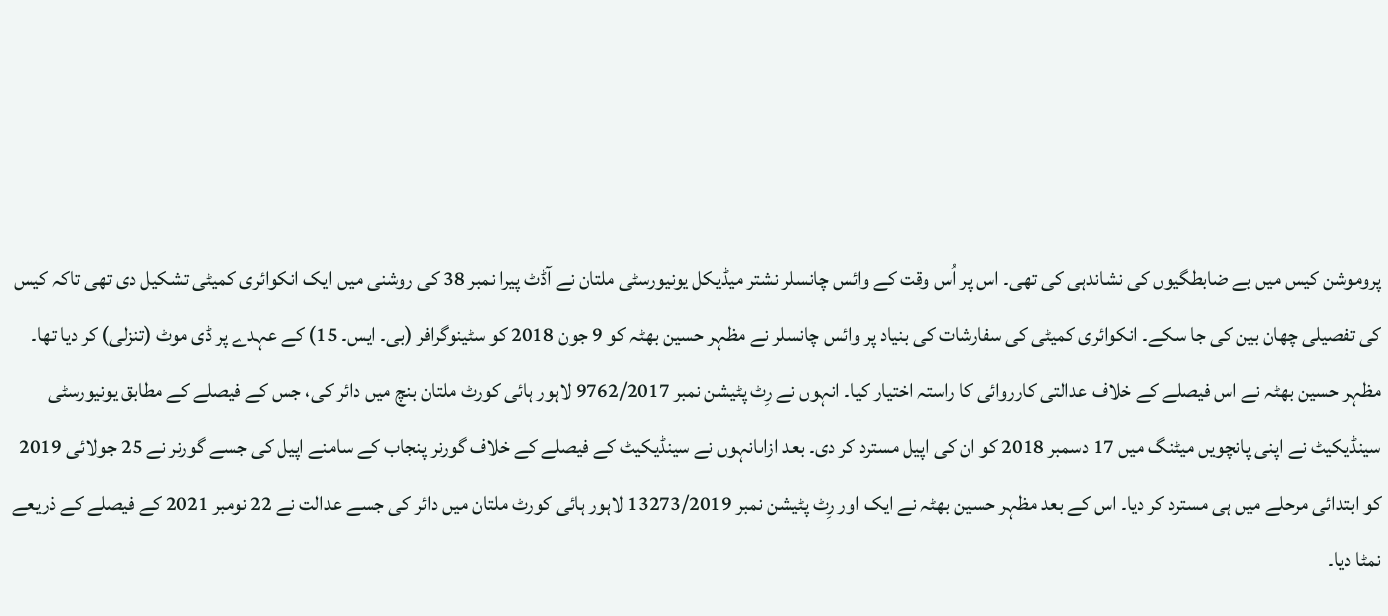پروموشن کیس میں بے ضابطگیوں کی نشاندہی کی تھی۔ اس پر اُس وقت کے وائس چانسلر نشتر میڈیکل یونیورسٹی ملتان نے آڈٹ پیرا نمبر 38 کی روشنی میں ایک انکوائری کمیٹی تشکیل دی تھی تاکہ کیس کی تفصیلی چھان بین کی جا سکے۔ انکوائری کمیٹی کی سفارشات کی بنیاد پر وائس چانسلر نے مظہر حسین بھٹہ کو 9 جون 2018 کو سٹینوگرافر (بی۔ ایس۔ 15) کے عہدے پر ڈی موٹ (تنزلی) کر دیا تھا۔ مظہر حسین بھٹہ نے اس فیصلے کے خلاف عدالتی کارروائی کا راستہ اختیار کیا۔ انہوں نے رِٹ پٹیشن نمبر 9762/2017 لاہور ہائی کورٹ ملتان بنچ میں دائر کی، جس کے فیصلے کے مطابق یونیورسٹی سینڈیکیٹ نے اپنی پانچویں میٹنگ میں 17 دسمبر 2018 کو ان کی اپیل مسترد کر دی۔ بعد ازاںانہوں نے سینڈیکیٹ کے فیصلے کے خلاف گورنر پنجاب کے سامنے اپیل کی جسے گورنر نے 25 جولائی 2019 کو ابتدائی مرحلے میں ہی مسترد کر دیا۔ اس کے بعد مظہر حسین بھٹہ نے ایک اور رِٹ پٹیشن نمبر 13273/2019 لاہور ہائی کورٹ ملتان میں دائر کی جسے عدالت نے 22 نومبر 2021 کے فیصلے کے ذریعے نمٹا دیا۔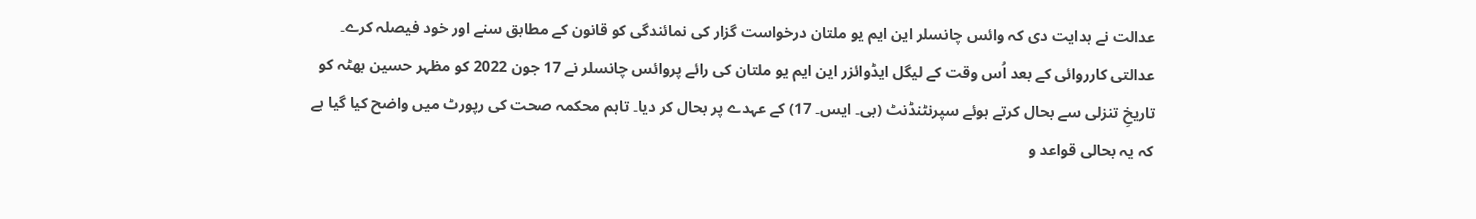عدالت نے ہدایت دی کہ وائس چانسلر این ایم یو ملتان درخواست گزار کی نمائندگی کو قانون کے مطابق سنے اور خود فیصلہ کرے۔ عدالتی کارروائی کے بعد اُس وقت کے لیگل ایڈوائزر این ایم یو ملتان کی رائے پروائس چانسلر نے 17 جون 2022 کو مظہر حسین بھٹہ کو تاریخِ تنزلی سے بحال کرتے ہوئے سپرنٹنڈنٹ (بی۔ ایس۔ 17) کے عہدے پر بحال کر دیا۔ تاہم محکمہ صحت کی رپورٹ میں واضح کیا گیا ہے کہ یہ بحالی قواعد و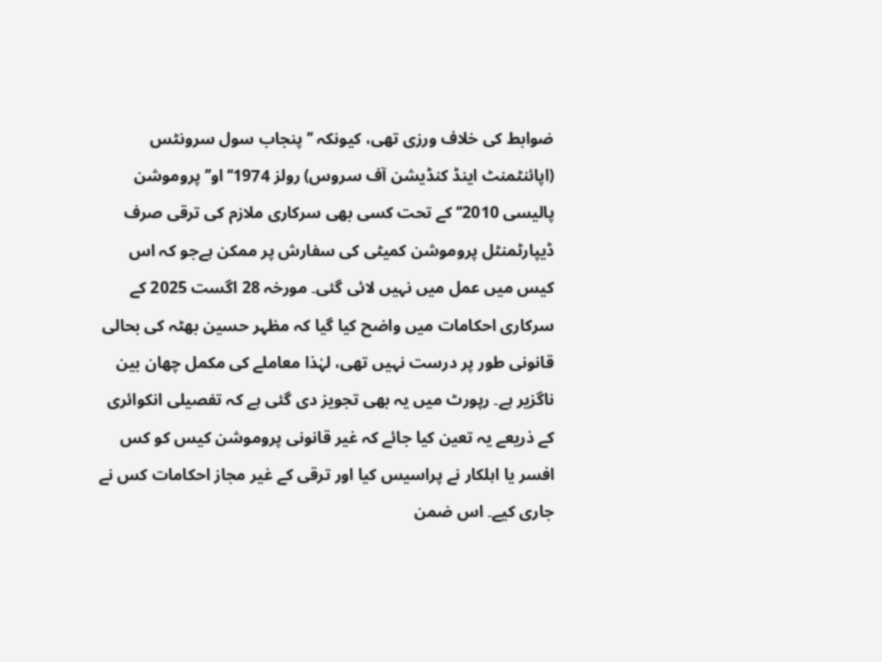ضوابط کی خلاف ورزی تھی، کیونکہ ’’پنجاب سول سرونٹس (اپائنٹمنٹ اینڈ کنڈیشن آف سروس) رولز 1974‘‘او’’پروموشن پالیسی 2010‘‘ کے تحت کسی بھی سرکاری ملازم کی ترقی صرف ڈیپارٹمنٹل پروموشن کمیٹی کی سفارش پر ممکن ہےجو کہ اس کیس میں عمل میں نہیں لائی گئی۔ مورخہ 28 اگست 2025 کے سرکاری احکامات میں واضح کیا گیا کہ مظہر حسین بھٹہ کی بحالی قانونی طور پر درست نہیں تھی، لہٰذا معاملے کی مکمل چھان بین ناگزیر ہے۔ رپورٹ میں یہ بھی تجویز دی گئی ہے کہ تفصیلی انکوائری کے ذریعے یہ تعین کیا جائے کہ غیر قانونی پروموشن کیس کو کس افسر یا اہلکار نے پراسیس کیا اور ترقی کے غیر مجاز احکامات کس نے جاری کیے۔ اس ضمن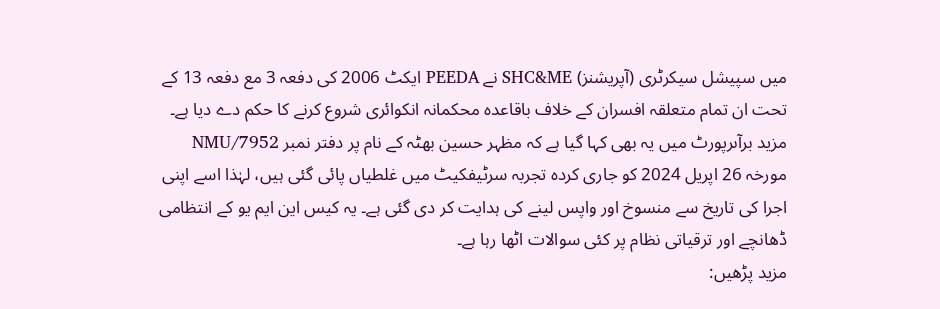میں سپیشل سیکرٹری (آپریشنز) SHC&ME نے PEEDA ایکٹ 2006 کی دفعہ 3 مع دفعہ 13 کے تحت ان تمام متعلقہ افسران کے خلاف باقاعدہ محکمانہ انکوائری شروع کرنے کا حکم دے دیا ہے۔ مزید برآںرپورٹ میں یہ بھی کہا گیا ہے کہ مظہر حسین بھٹہ کے نام پر دفتر نمبر 7952/NMU مورخہ 26 اپریل 2024 کو جاری کردہ تجربہ سرٹیفکیٹ میں غلطیاں پائی گئی ہیں، لہٰذا اسے اپنی اجرا کی تاریخ سے منسوخ اور واپس لینے کی ہدایت کر دی گئی ہے۔ یہ کیس این ایم یو کے انتظامی ڈھانچے اور ترقیاتی نظام پر کئی سوالات اٹھا رہا ہے۔
مزید پڑھیں: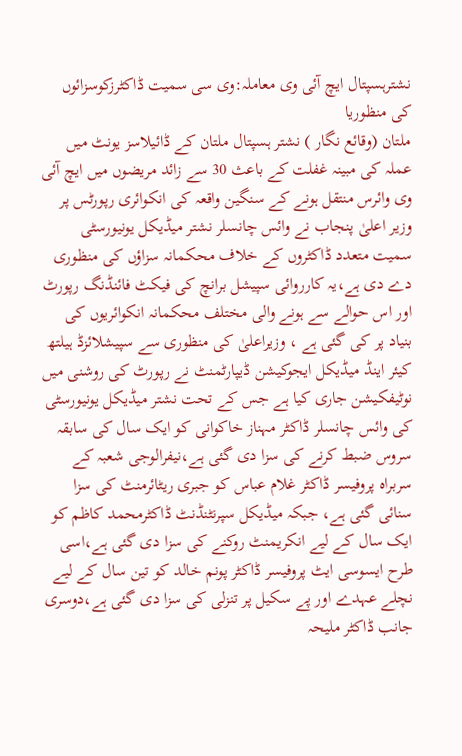نشترہسپتال ایچ آئی وی معاملہ:وی سی سمیت ڈاکٹرزکوسزائوں کی منظوریا
ملتان (وقائع نگار ) نشتر ہسپتال ملتان کے ڈائیلاسز یونٹ میں عملہ کی مبینہ غفلت کے باعث 30 سے زائد مریضوں میں ایچ آئی وی وائرس منتقل ہونے کے سنگین واقعہ کی انکوائری رپورٹس پر وزیر اعلیٰ پنجاب نے وائس چانسلر نشتر میڈیکل یونیورسٹی سمیت متعدد ڈاکٹروں کے خلاف محکمانہ سزاؤں کی منظوری دے دی ہے،یہ کارروائی سپیشل برانچ کی فیکٹ فائنڈنگ رپورٹ اور اس حوالے سے ہونے والی مختلف محکمانہ انکوائریوں کی بنیاد پر کی گئی ہے ، وزیراعلیٰ کی منظوری سے سپیشلائزڈ ہیلتھ کیئر اینڈ میڈیکل ایجوکیشن ڈیپارٹمنٹ نے رپورٹ کی روشنی میں نوٹیفکیشن جاری کیا ہے جس کے تحت نشتر میڈیکل یونیورسٹی کی وائس چانسلر ڈاکٹر مہناز خاکوانی کو ایک سال کی سابقہ سروس ضبط کرنے کی سزا دی گئی ہے،نیفرالوجی شعبہ کے سربراہ پروفیسر ڈاکٹر غلام عباس کو جبری ریٹائرمنٹ کی سزا سنائی گئی ہے، جبکہ میڈیکل سپرنٹنڈنٹ ڈاکٹرمحمد کاظم کو ایک سال کے لیے انکریمنٹ روکنے کی سزا دی گئی ہے،اسی طرح ایسوسی ایٹ پروفیسر ڈاکٹر پونم خالد کو تین سال کے لیے نچلے عہدے اور پے سکیل پر تنزلی کی سزا دی گئی ہے،دوسری جانب ڈاکٹر ملیحہ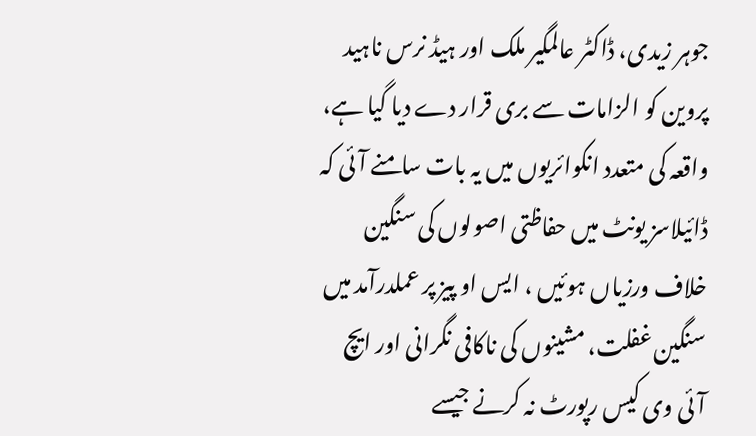جوہر زیدی، ڈاکٹر عالمگیر ملک اور ہیڈ نرس ناہید پروین کو الزامات سے بری قرار دے دیا گیا ہے، واقعہ کی متعدد انکوائریوں میں یہ بات سامنے آئی کہ ڈائیلاسز یونٹ میں حفاظتی اصولوں کی سنگین خلاف ورزیاں ہوئیں ، ایس او پیز پر عملدرآمد میں سنگین غفلت، مشینوں کی ناکافی نگرانی اور ایچ آئی وی کیس رپورٹ نہ کرنے جیسے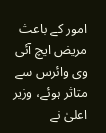امور کے باعث مریض ایچ آئی وی وائرس سے متاثر ہوئے، وزیر اعلیٰ نے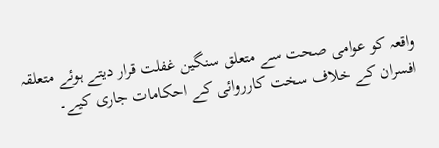واقعہ کو عوامی صحت سے متعلق سنگین غفلت قرار دیتے ہوئے متعلقہ افسران کے خلاف سخت کارروائی کے احکامات جاری کیے۔